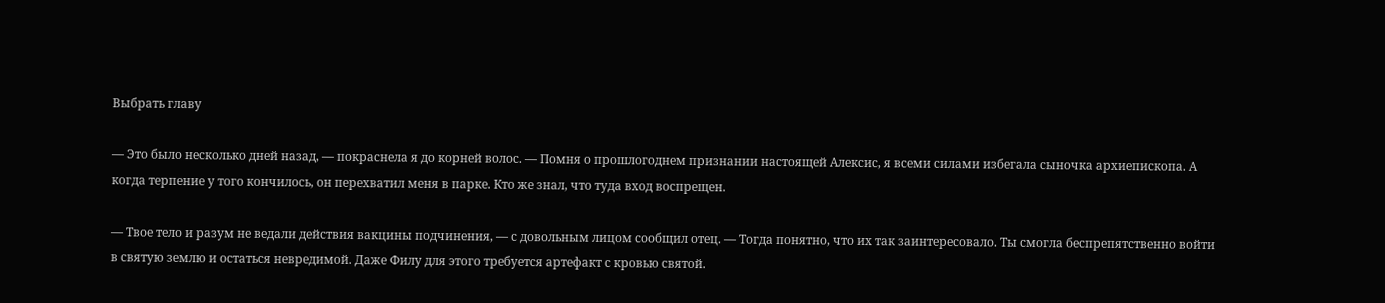Выбрать главу

— Это было несколько дней назад, — покраснела я до корней волос. — Помня о прошлогоднем признании настоящей Алексис, я всеми силами избегала сыночка архиепископа. А когда терпение у того кончилось, он перехватил меня в парке. Кто же знал, что туда вход воспрещен.

— Твое тело и разум не ведали действия вакцины подчинения, — с довольным лицом сообщил отец. — Тогда понятно, что их так заинтересовало. Ты смогла беспрепятственно войти в святую землю и остаться невредимой. Даже Филу для этого требуется артефакт с кровью святой.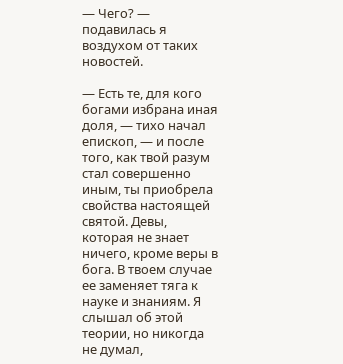— Чего? — подавилась я воздухом от таких новостей.

— Есть те, для кого богами избрана иная доля, — тихо начал епископ, — и после того, как твой разум стал совершенно иным, ты приобрела свойства настоящей святой. Девы, которая не знает ничего, кроме веры в бога. В твоем случае ее заменяет тяга к науке и знаниям. Я слышал об этой теории, но никогда не думал,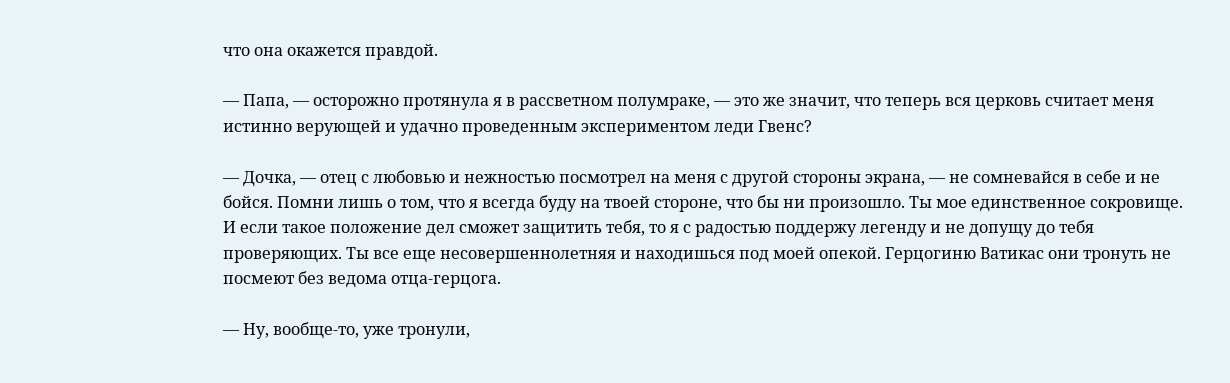что она окажется правдой.

— Папа, — осторожно протянула я в рассветном полумраке, — это же значит, что теперь вся церковь считает меня истинно верующей и удачно проведенным экспериментом леди Гвенс?

— Дочка, — отец с любовью и нежностью посмотрел на меня с другой стороны экрана, — не сомневайся в себе и не бойся. Помни лишь о том, что я всегда буду на твоей стороне, что бы ни произошло. Ты мое единственное сокровище. И если такое положение дел сможет защитить тебя, то я с радостью поддержу легенду и не допущу до тебя проверяющих. Ты все еще несовершеннолетняя и находишься под моей опекой. Герцогиню Ватикас они тронуть не посмеют без ведома отца-герцога.

— Ну, вообще-то, уже тронули,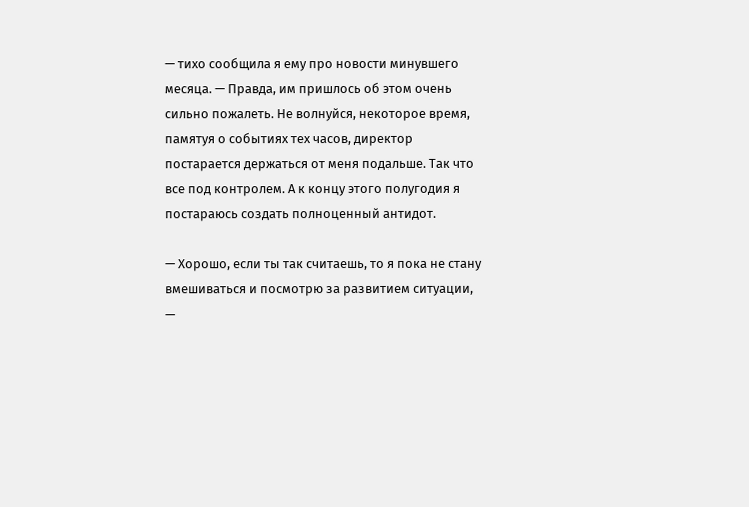— тихо сообщила я ему про новости минувшего месяца. — Правда, им пришлось об этом очень сильно пожалеть. Не волнуйся, некоторое время, памятуя о событиях тех часов, директор постарается держаться от меня подальше. Так что все под контролем. А к концу этого полугодия я постараюсь создать полноценный антидот.

— Хорошо, если ты так считаешь, то я пока не стану вмешиваться и посмотрю за развитием ситуации, —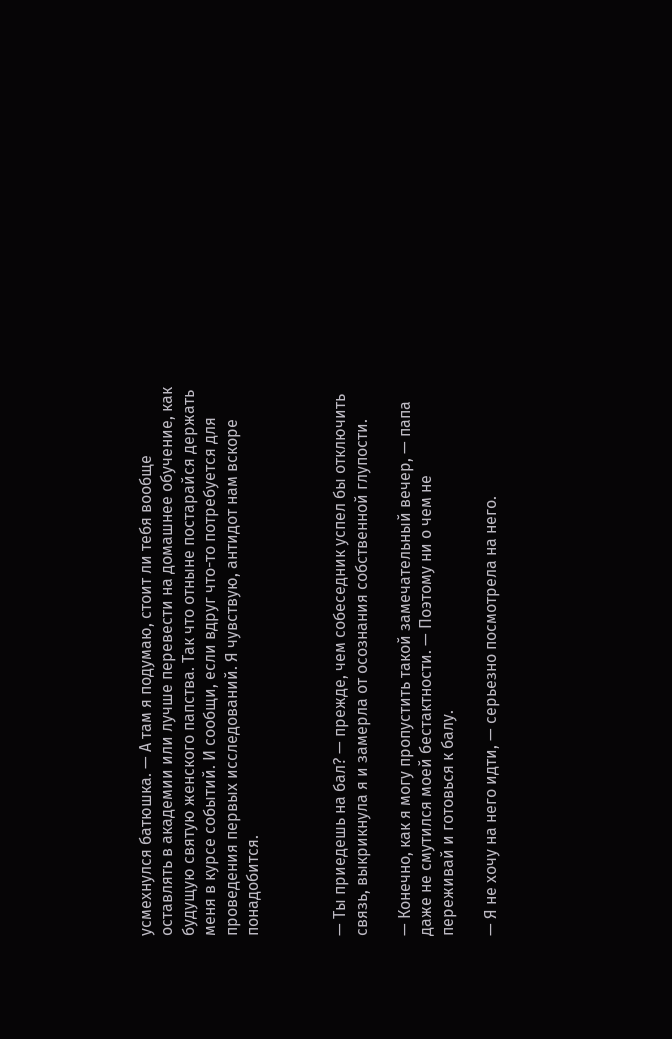усмехнулся батюшка. — А там я подумаю, стоит ли тебя вообще оставлять в академии или лучше перевести на домашнее обучение, как будущую святую женского папства. Так что отныне постарайся держать меня в курсе событий. И сообщи, если вдруг что-то потребуется для проведения первых исследований. Я чувствую, антидот нам вскоре понадобится.



— Ты приедешь на бал? — прежде, чем собеседник успел бы отключить связь, выкрикнула я и замерла от осознания собственной глупости.

— Конечно, как я могу пропустить такой замечательный вечер, — папа даже не смутился моей бестактности. — Поэтому ни о чем не переживай и готовься к балу.

— Я не хочу на него идти, — серьезно посмотрела на него.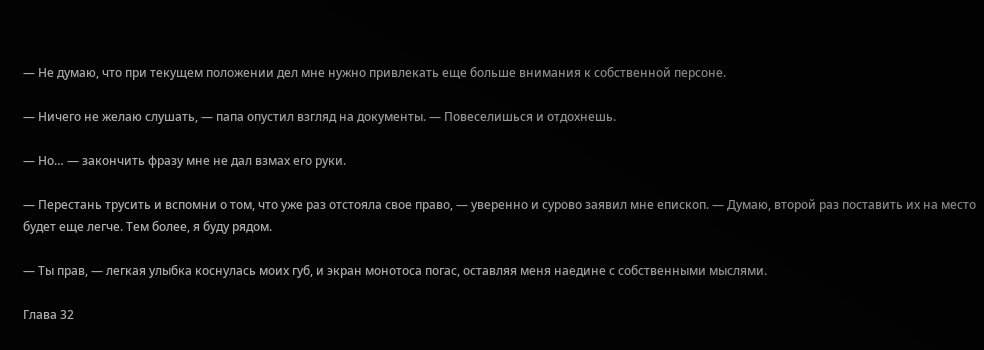— Не думаю, что при текущем положении дел мне нужно привлекать еще больше внимания к собственной персоне.

— Ничего не желаю слушать, — папа опустил взгляд на документы. — Повеселишься и отдохнешь.

— Но… — закончить фразу мне не дал взмах его руки.

— Перестань трусить и вспомни о том, что уже раз отстояла свое право, — уверенно и сурово заявил мне епископ. — Думаю, второй раз поставить их на место будет еще легче. Тем более, я буду рядом.

— Ты прав, — легкая улыбка коснулась моих губ, и экран монотоса погас, оставляя меня наедине с собственными мыслями.

Глава 32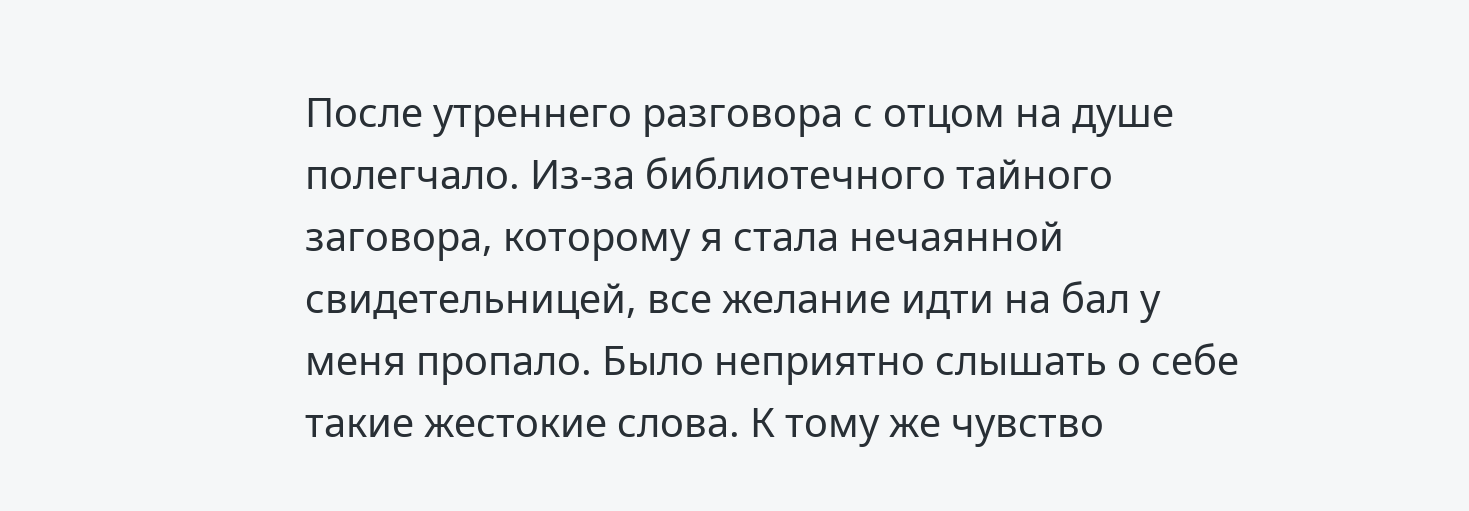После утреннего разговора с отцом на душе полегчало. Из-за библиотечного тайного заговора, которому я стала нечаянной свидетельницей, все желание идти на бал у меня пропало. Было неприятно слышать о себе такие жестокие слова. К тому же чувство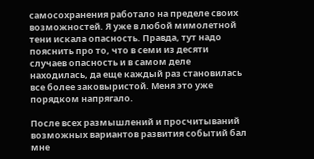самосохранения работало на пределе своих возможностей. Я уже в любой мимолетной тени искала опасность. Правда, тут надо пояснить про то, что в семи из десяти случаев опасность и в самом деле находилась, да еще каждый раз становилась все более заковыристой. Меня это уже порядком напрягало.

После всех размышлений и просчитываний возможных вариантов развития событий бал мне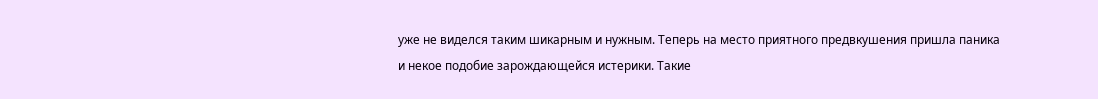уже не виделся таким шикарным и нужным. Теперь на место приятного предвкушения пришла паника и некое подобие зарождающейся истерики. Такие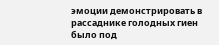эмоции демонстрировать в рассаднике голодных гиен было под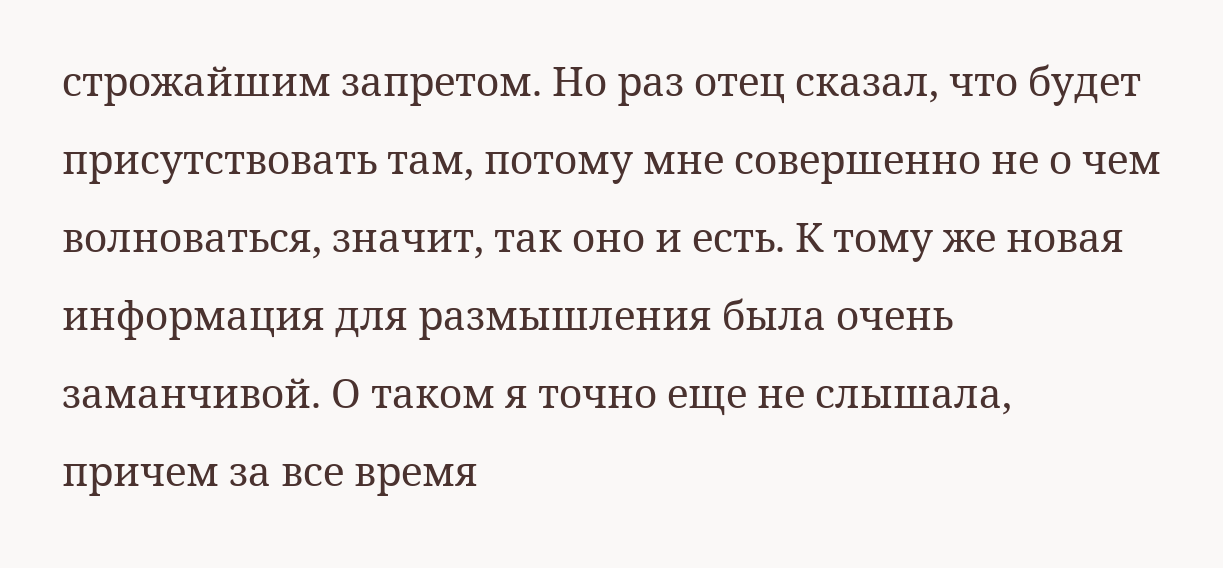строжайшим запретом. Но раз отец сказал, что будет присутствовать там, потому мне совершенно не о чем волноваться, значит, так оно и есть. К тому же новая информация для размышления была очень заманчивой. О таком я точно еще не слышала, причем за все время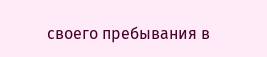своего пребывания в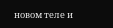новом теле и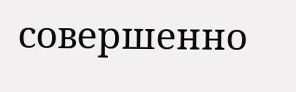совершенно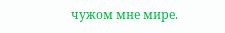чужом мне мире.